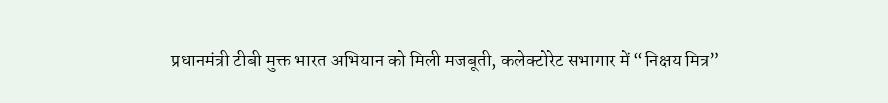प्रधानमंत्री टीबी मुक्त भारत अभियान को मिली मजबूती, कलेक्टोरेट सभागार में “निक्षय मित्र”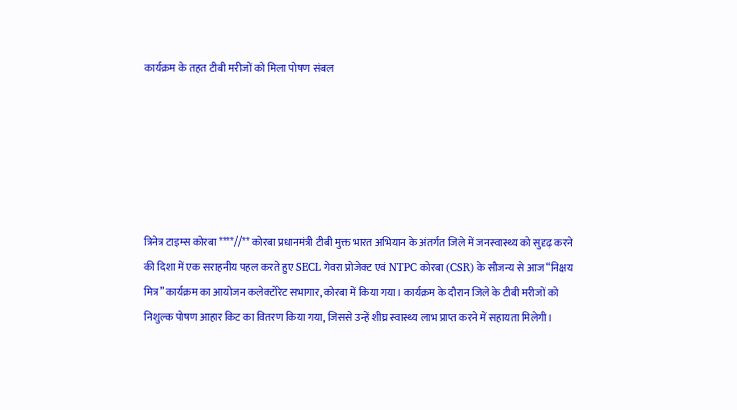कार्यक्रम के तहत टीबी मरीजों को मिला पोषण संबल






त्रिनेत्र टाइम्स कोरबा ****//** कोरबा प्रधानमंत्री टीबी मुक्त भारत अभियान के अंतर्गत जिले में जनस्वास्थ्य को सुदृढ़ करने की दिशा में एक सराहनीय पहल करते हुए SECL गेवरा प्रोजेक्ट एवं NTPC कोरबा (CSR) के सौजन्य से आज “निक्षय मित्र” कार्यक्रम का आयोजन कलेक्टोरेट सभागार, कोरबा में किया गया। कार्यक्रम के दौरान जिले के टीबी मरीजों को निशुल्क पोषण आहार किट का वितरण किया गया, जिससे उन्हें शीघ्र स्वास्थ्य लाभ प्राप्त करने में सहायता मिलेगी।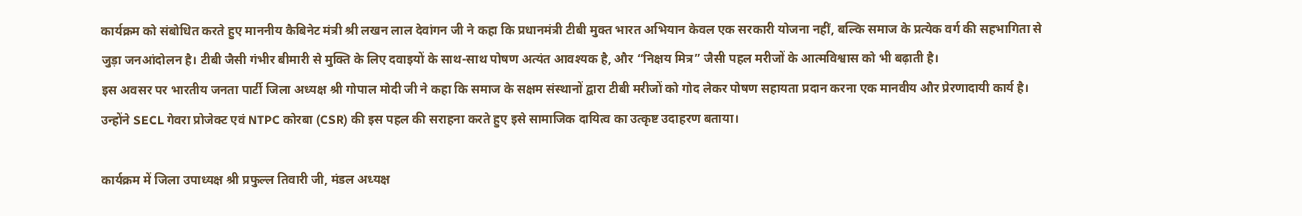कार्यक्रम को संबोधित करते हुए माननीय कैबिनेट मंत्री श्री लखन लाल देवांगन जी ने कहा कि प्रधानमंत्री टीबी मुक्त भारत अभियान केवल एक सरकारी योजना नहीं, बल्कि समाज के प्रत्येक वर्ग की सहभागिता से जुड़ा जनआंदोलन है। टीबी जैसी गंभीर बीमारी से मुक्ति के लिए दवाइयों के साथ-साथ पोषण अत्यंत आवश्यक है, और “निक्षय मित्र” जैसी पहल मरीजों के आत्मविश्वास को भी बढ़ाती है।
इस अवसर पर भारतीय जनता पार्टी जिला अध्यक्ष श्री गोपाल मोदी जी ने कहा कि समाज के सक्षम संस्थानों द्वारा टीबी मरीजों को गोद लेकर पोषण सहायता प्रदान करना एक मानवीय और प्रेरणादायी कार्य है। उन्होंने SECL गेवरा प्रोजेक्ट एवं NTPC कोरबा (CSR) की इस पहल की सराहना करते हुए इसे सामाजिक दायित्व का उत्कृष्ट उदाहरण बताया।

कार्यक्रम में जिला उपाध्यक्ष श्री प्रफुल्ल तिवारी जी, मंडल अध्यक्ष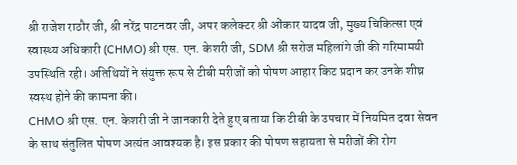श्री राजेश राठौर जी, श्री नरेंद्र पाटनवर जी, अपर कलेक्टर श्री ओंकार यादव जी, मुख्य चिकित्सा एवं स्वास्थ्य अधिकारी (CHMO) श्री एस. एन. केशरी जी, SDM श्री सरोज महिलांगे जी की गरिमामयी उपस्थिति रही। अतिथियों ने संयुक्त रूप से टीबी मरीजों को पोषण आहार किट प्रदान कर उनके शीघ्र स्वस्थ होने की कामना की।
CHMO श्री एस. एन. केशरी जी ने जानकारी देते हुए बताया कि टीबी के उपचार में नियमित दवा सेवन के साथ संतुलित पोषण अत्यंत आवश्यक है। इस प्रकार की पोषण सहायता से मरीजों की रोग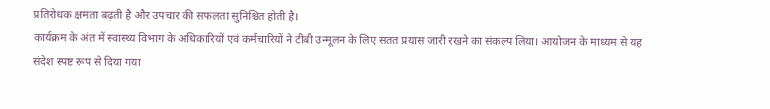प्रतिरोधक क्षमता बढ़ती है और उपचार की सफलता सुनिश्चित होती है।
कार्यक्रम के अंत में स्वास्थ्य विभाग के अधिकारियों एवं कर्मचारियों ने टीबी उन्मूलन के लिए सतत प्रयास जारी रखने का संकल्प लिया। आयोजन के माध्यम से यह संदेश स्पष्ट रूप से दिया गया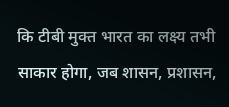कि टीबी मुक्त भारत का लक्ष्य तभी साकार होगा, जब शासन, प्रशासन,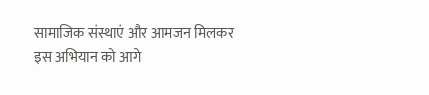सामाजिक संस्थाएं और आमजन मिलकर इस अभियान को आगे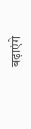बढ़ाएंगे